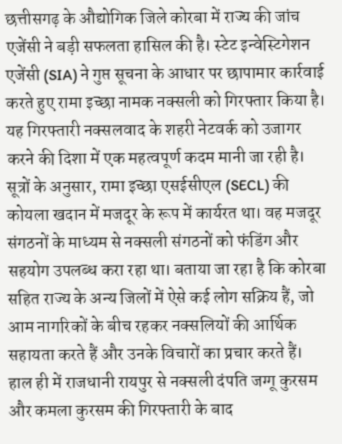छत्तीसगढ़ के औद्योगिक जिले कोरबा में राज्य की जांच एजेंसी ने बड़ी सफलता हासिल की है। स्टेट इन्वेस्टिगेशन एजेंसी (SIA) ने गुप्त सूचना के आधार पर छापामार कार्रवाई करते हुए रामा इच्छा नामक नक्सली को गिरफ्तार किया है। यह गिरफ्तारी नक्सलवाद के शहरी नेटवर्क को उजागर करने की दिशा में एक महत्वपूर्ण कदम मानी जा रही है।
सूत्रों के अनुसार, रामा इच्छा एसईसीएल (SECL) की कोयला खदान में मजदूर के रूप में कार्यरत था। वह मजदूर संगठनों के माध्यम से नक्सली संगठनों को फंडिंग और सहयोग उपलब्ध करा रहा था। बताया जा रहा है कि कोरबा सहित राज्य के अन्य जिलों में ऐसे कई लोग सक्रिय हैं, जो आम नागरिकों के बीच रहकर नक्सलियों की आर्थिक सहायता करते हैं और उनके विचारों का प्रचार करते हैं।
हाल ही में राजधानी रायपुर से नक्सली दंपति जग्गू कुरसम और कमला कुरसम की गिरफ्तारी के बाद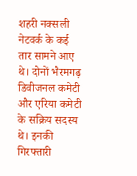शहरी नक्सली नेटवर्क के कई तार सामने आए थे। दोनों भैरमगढ़ डिवीजनल कमेटी और एरिया कमेटी के सक्रिय सदस्य थे। इनकी गिरफ्तारी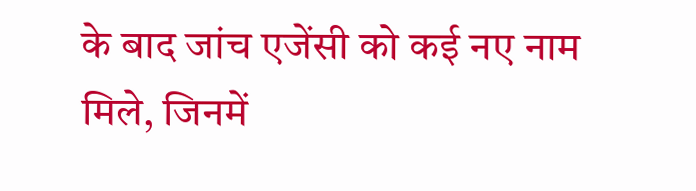के बाद जांच एजेंसी को कई नए नाम मिले, जिनमें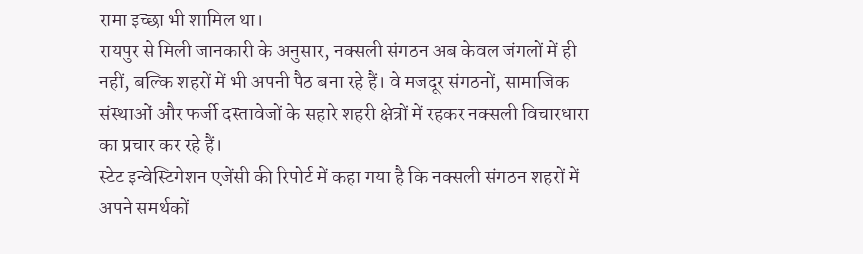रामा इच्छा भी शामिल था।
रायपुर से मिली जानकारी के अनुसार, नक्सली संगठन अब केवल जंगलों में ही नहीं, बल्कि शहरों में भी अपनी पैठ बना रहे हैं। वे मजदूर संगठनों, सामाजिक संस्थाओं और फर्जी दस्तावेजों के सहारे शहरी क्षेत्रों में रहकर नक्सली विचारधारा का प्रचार कर रहे हैं।
स्टेट इन्वेस्टिगेशन एजेंसी की रिपोर्ट में कहा गया है कि नक्सली संगठन शहरों में अपने समर्थकों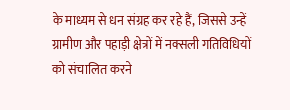के माध्यम से धन संग्रह कर रहे हैं, जिससे उन्हें ग्रामीण और पहाड़ी क्षेत्रों में नक्सली गतिविधियों को संचालित करने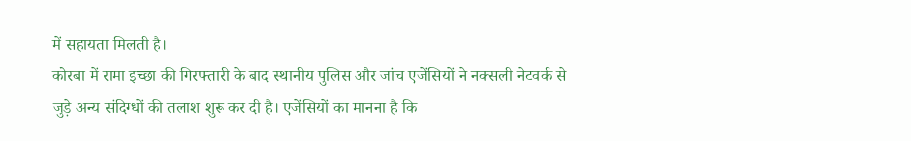में सहायता मिलती है।
कोरबा में रामा इच्छा की गिरफ्तारी के बाद स्थानीय पुलिस और जांच एजेंसियों ने नक्सली नेटवर्क से जुड़े अन्य संदिग्धों की तलाश शुरू कर दी है। एजेंसियों का मानना है कि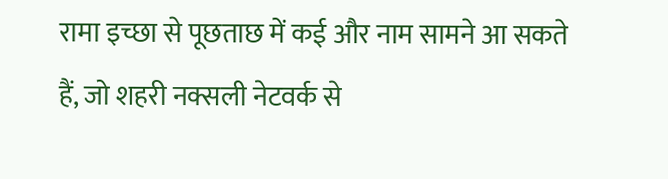रामा इच्छा से पूछताछ में कई और नाम सामने आ सकते हैं, जो शहरी नक्सली नेटवर्क से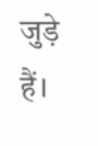जुड़े हैं।